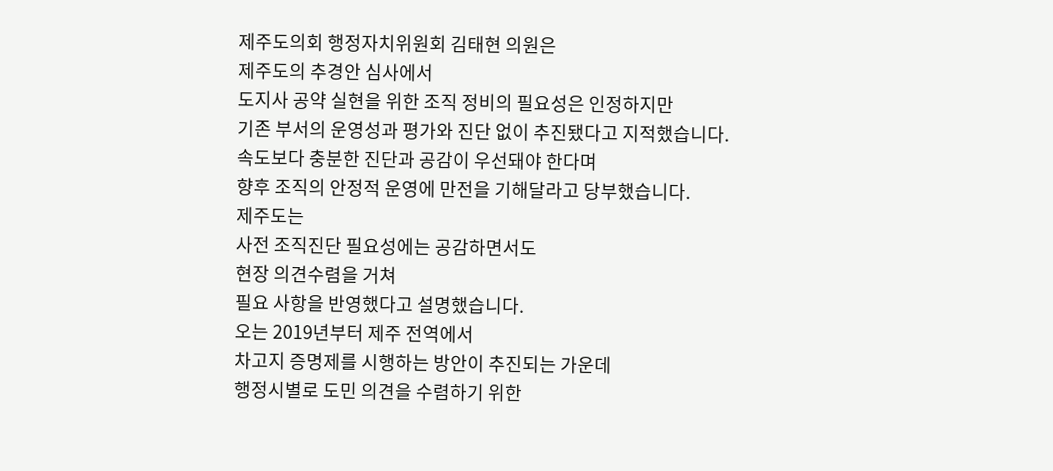제주도의회 행정자치위원회 김태현 의원은
제주도의 추경안 심사에서
도지사 공약 실현을 위한 조직 정비의 필요성은 인정하지만
기존 부서의 운영성과 평가와 진단 없이 추진됐다고 지적했습니다.
속도보다 충분한 진단과 공감이 우선돼야 한다며
향후 조직의 안정적 운영에 만전을 기해달라고 당부했습니다.
제주도는
사전 조직진단 필요성에는 공감하면서도
현장 의견수렴을 거쳐
필요 사항을 반영했다고 설명했습니다.
오는 2019년부터 제주 전역에서
차고지 증명제를 시행하는 방안이 추진되는 가운데
행정시별로 도민 의견을 수렴하기 위한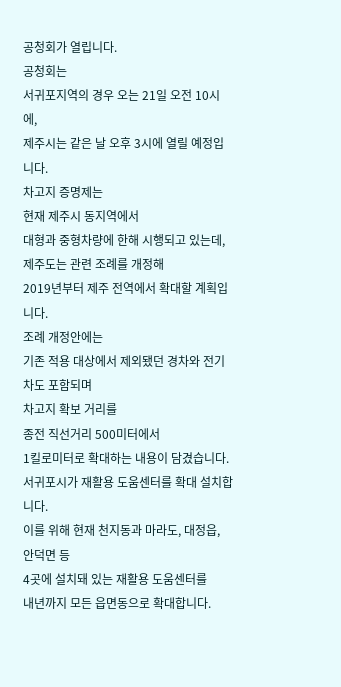공청회가 열립니다.
공청회는
서귀포지역의 경우 오는 21일 오전 10시에,
제주시는 같은 날 오후 3시에 열릴 예정입니다.
차고지 증명제는
현재 제주시 동지역에서
대형과 중형차량에 한해 시행되고 있는데,
제주도는 관련 조례를 개정해
2019년부터 제주 전역에서 확대할 계획입니다.
조례 개정안에는
기존 적용 대상에서 제외됐던 경차와 전기차도 포함되며
차고지 확보 거리를
종전 직선거리 500미터에서
1킬로미터로 확대하는 내용이 담겼습니다.
서귀포시가 재활용 도움센터를 확대 설치합니다.
이를 위해 현재 천지동과 마라도, 대정읍, 안덕면 등
4곳에 설치돼 있는 재활용 도움센터를
내년까지 모든 읍면동으로 확대합니다.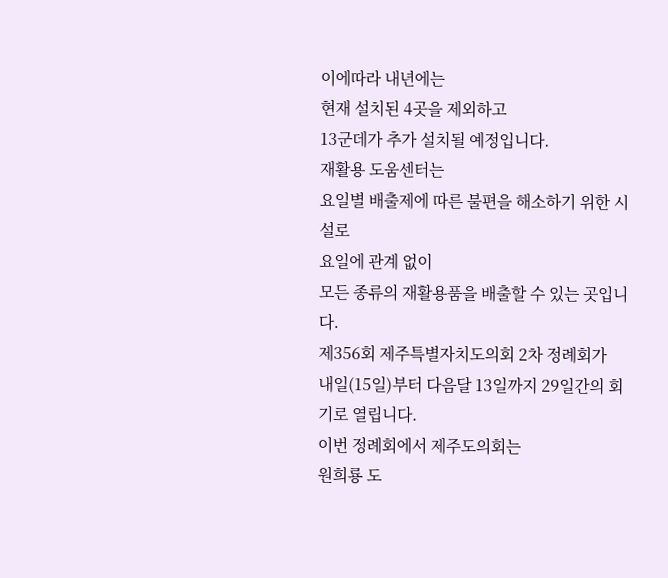이에따라 내년에는
현재 설치된 4곳을 제외하고
13군데가 추가 설치될 예정입니다.
재활용 도움센터는
요일별 배출제에 따른 불편을 해소하기 위한 시설로
요일에 관계 없이
모든 종류의 재활용품을 배출할 수 있는 곳입니다.
제356회 제주특별자치도의회 2차 정례회가
내일(15일)부터 다음달 13일까지 29일간의 회기로 열립니다.
이번 정례회에서 제주도의회는
원희룡 도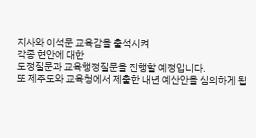지사와 이석문 교육감을 출석시켜
각종 현안에 대한
도정질문과 교육행정질문을 진행할 예정입니다.
또 제주도와 교육청에서 제출한 내년 예산안을 심의하게 됩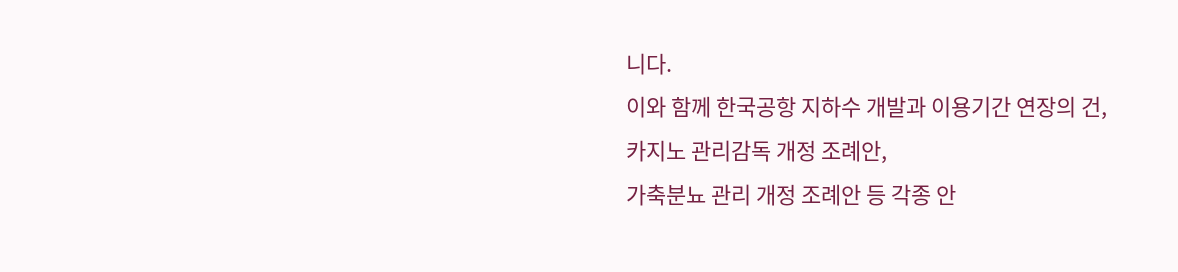니다.
이와 함께 한국공항 지하수 개발과 이용기간 연장의 건,
카지노 관리감독 개정 조례안,
가축분뇨 관리 개정 조례안 등 각종 안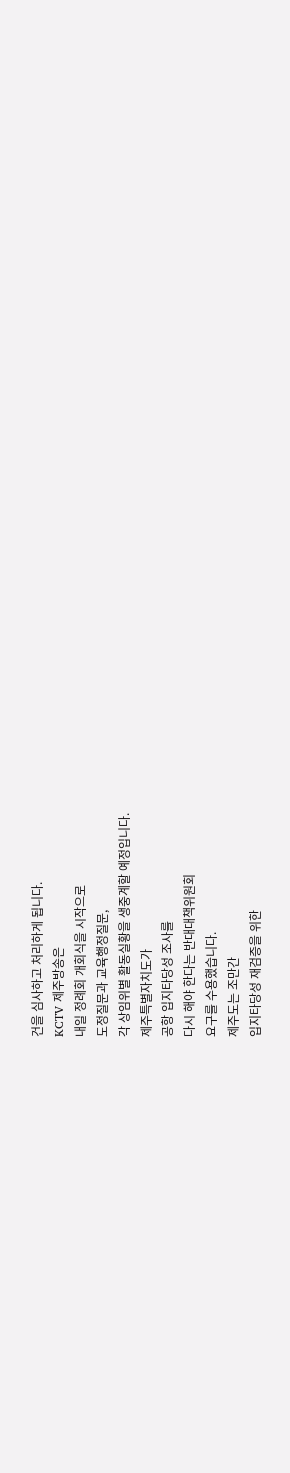건을 심사하고 처리하게 됩니다.
KCTV 제주방송은
내일 정례회 개회식을 시작으로
도정질문과 교육행정질문,
각 상임위별 활동실황을 생중계할 예정입니다.
제주특별자치도가
공항 입지타당성 조사를
다시 해야 한다는 반대대책위원회
요구를 수용했습니다.
제주도는 조만간
입지타당성 재검증을 위한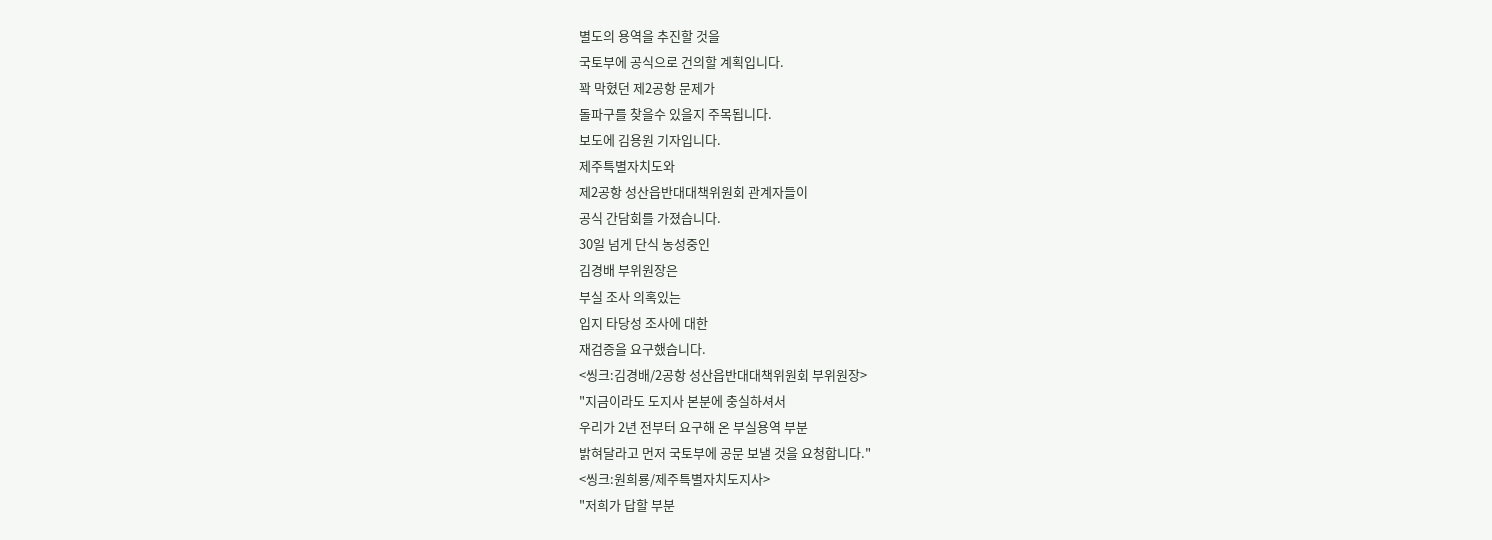별도의 용역을 추진할 것을
국토부에 공식으로 건의할 계획입니다.
꽉 막혔던 제2공항 문제가
돌파구를 찾을수 있을지 주목됩니다.
보도에 김용원 기자입니다.
제주특별자치도와
제2공항 성산읍반대대책위원회 관계자들이
공식 간담회를 가졌습니다.
30일 넘게 단식 농성중인
김경배 부위원장은
부실 조사 의혹있는
입지 타당성 조사에 대한
재검증을 요구했습니다.
<씽크:김경배/2공항 성산읍반대대책위원회 부위원장>
"지금이라도 도지사 본분에 충실하셔서
우리가 2년 전부터 요구해 온 부실용역 부분
밝혀달라고 먼저 국토부에 공문 보낼 것을 요청합니다."
<씽크:원희룡/제주특별자치도지사>
"저희가 답할 부분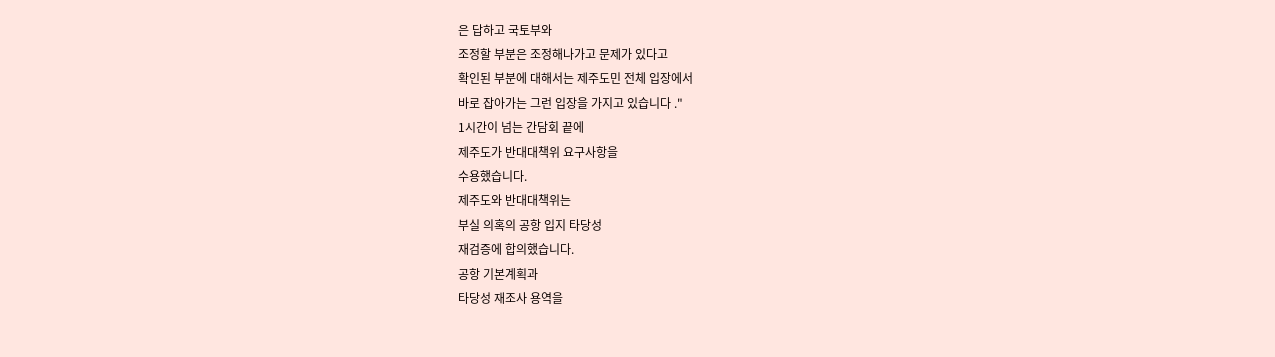은 답하고 국토부와
조정할 부분은 조정해나가고 문제가 있다고
확인된 부분에 대해서는 제주도민 전체 입장에서
바로 잡아가는 그런 입장을 가지고 있습니다 ."
1시간이 넘는 간담회 끝에
제주도가 반대대책위 요구사항을
수용했습니다.
제주도와 반대대책위는
부실 의혹의 공항 입지 타당성
재검증에 합의했습니다.
공항 기본계획과
타당성 재조사 용역을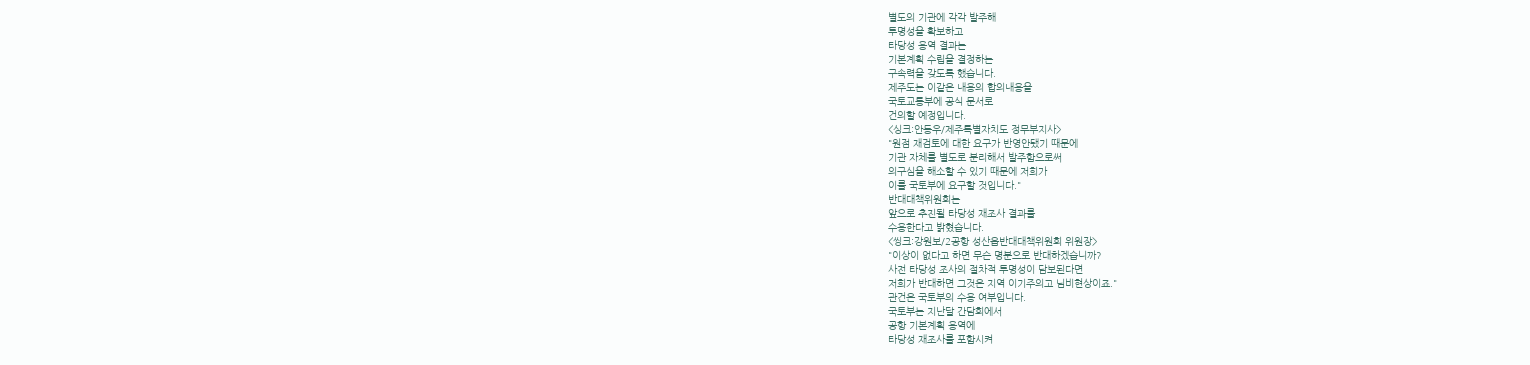별도의 기관에 각각 발주해
투명성을 확보하고
타당성 용역 결과는
기본계획 수립을 결정하는
구속력을 갖도록 했습니다.
제주도는 이같은 내용의 합의내용을
국토교통부에 공식 문서로
건의할 예정입니다.
<싱크:안동우/제주특별자치도 정무부지사>
"원점 재검토에 대한 요구가 반영안됐기 때문에
기관 자체를 별도로 분리해서 발주함으로써
의구심을 해소할 수 있기 때문에 저희가
이를 국토부에 요구할 것입니다."
반대대책위원회는
앞으로 추진될 타당성 재조사 결과를
수용한다고 밝혔습니다.
<씽크:강원보/2공항 성산읍반대대책위원회 위원장>
"이상이 없다고 하면 무슨 명분으로 반대하겠습니까?
사전 타당성 조사의 절차적 투명성이 담보된다면
저희가 반대하면 그것은 지역 이기주의고 님비현상이죠."
관건은 국토부의 수용 여부입니다.
국토부는 지난달 간담회에서
공항 기본계획 용역에
타당성 재조사를 포함시켜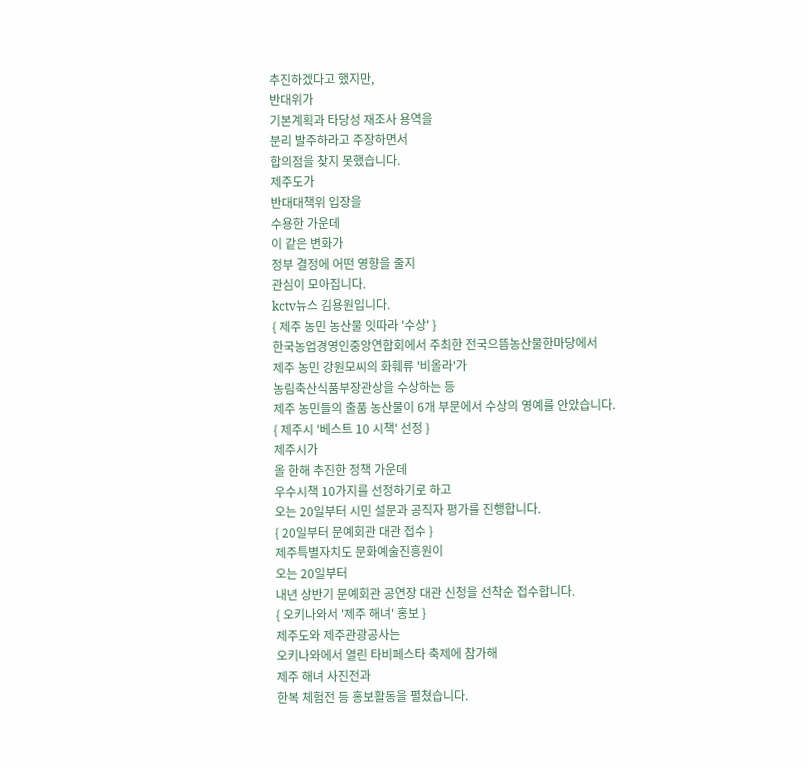추진하겠다고 했지만,
반대위가
기본계획과 타당성 재조사 용역을
분리 발주하라고 주장하면서
합의점을 찾지 못했습니다.
제주도가
반대대책위 입장을
수용한 가운데
이 같은 변화가
정부 결정에 어떤 영향을 줄지
관심이 모아집니다.
kctv뉴스 김용원입니다.
{ 제주 농민 농산물 잇따라 '수상' }
한국농업경영인중앙연합회에서 주최한 전국으뜸농산물한마당에서
제주 농민 강원모씨의 화훼류 '비올라'가
농림축산식품부장관상을 수상하는 등
제주 농민들의 출품 농산물이 6개 부문에서 수상의 영예를 안았습니다.
{ 제주시 '베스트 10 시책' 선정 }
제주시가
올 한해 추진한 정책 가운데
우수시책 10가지를 선정하기로 하고
오는 20일부터 시민 설문과 공직자 평가를 진행합니다.
{ 20일부터 문예회관 대관 접수 }
제주특별자치도 문화예술진흥원이
오는 20일부터
내년 상반기 문예회관 공연장 대관 신청을 선착순 접수합니다.
{ 오키나와서 '제주 해녀' 홍보 }
제주도와 제주관광공사는
오키나와에서 열린 타비페스타 축제에 참가해
제주 해녀 사진전과
한복 체험전 등 홍보활동을 펼쳤습니다.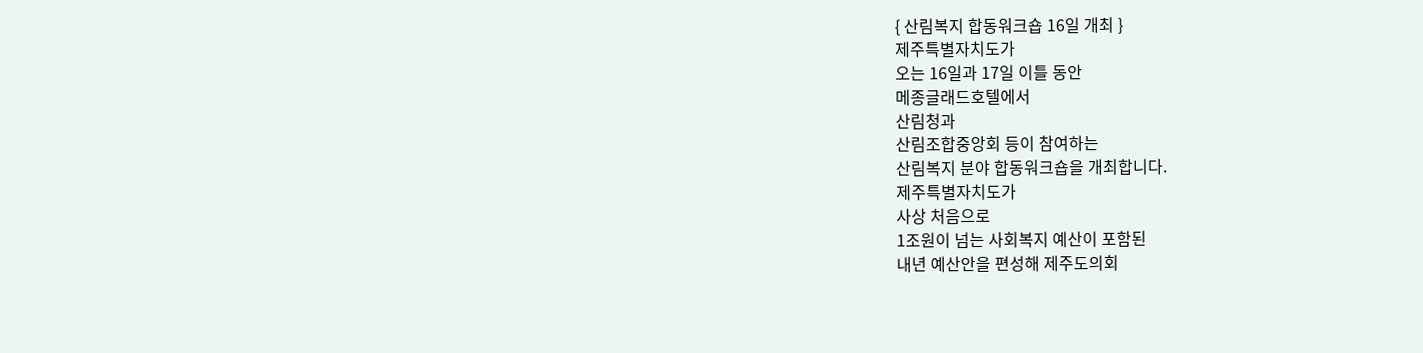{ 산림복지 합동워크숍 16일 개최 }
제주특별자치도가
오는 16일과 17일 이틀 동안
메종글래드호텔에서
산림청과
산림조합중앙회 등이 참여하는
산림복지 분야 합동워크숍을 개최합니다.
제주특별자치도가
사상 처음으로
1조원이 넘는 사회복지 예산이 포함된
내년 예산안을 편성해 제주도의회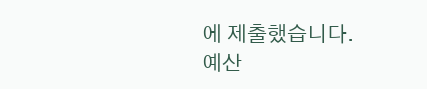에 제출했습니다.
예산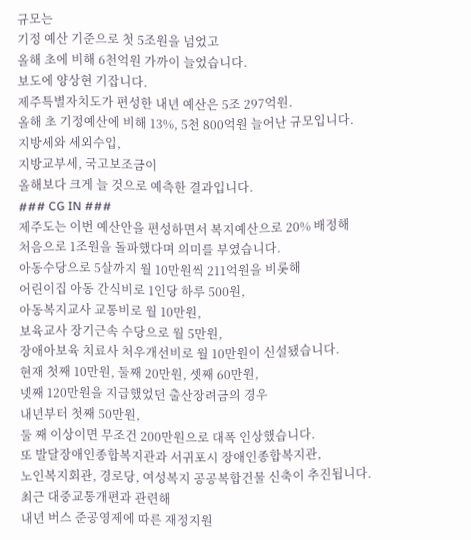규모는
기정 예산 기준으로 첫 5조원을 넘었고
올해 초에 비해 6천억원 가까이 늘었습니다.
보도에 양상현 기잡니다.
제주특별자치도가 편성한 내년 예산은 5조 297억원.
올해 초 기정예산에 비해 13%, 5천 800억원 늘어난 규모입니다.
지방세와 세외수입,
지방교부세, 국고보조금이
올해보다 크게 늘 것으로 예측한 결과입니다.
### CG IN ###
제주도는 이번 예산안을 편성하면서 복지예산으로 20% 배정해
처음으로 1조원을 돌파했다며 의미를 부였습니다.
아동수당으로 5살까지 월 10만원씩 211억원을 비롯해
어린이집 아동 간식비로 1인당 하루 500원,
아동복지교사 교통비로 월 10만원,
보육교사 장기근속 수당으로 월 5만원,
장애아보육 치료사 처우개선비로 월 10만원이 신설됐습니다.
현재 첫째 10만원, 둘째 20만원, 셋째 60만원,
넷째 120만원을 지급했었던 출산장려금의 경우
내년부터 첫째 50만원,
둘 째 이상이면 무조건 200만원으로 대폭 인상했습니다.
또 발달장애인종합복지관과 서귀포시 장애인종합복지관,
노인복지회관, 경로당, 여성복지 공공복합건물 신축이 추진됩니다.
최근 대중교통개편과 관련해
내년 버스 준공영제에 따른 재정지원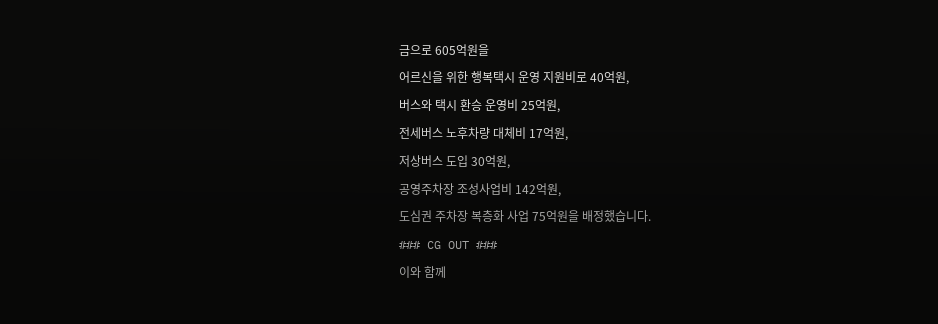금으로 605억원을
어르신을 위한 행복택시 운영 지원비로 40억원,
버스와 택시 환승 운영비 25억원,
전세버스 노후차량 대체비 17억원,
저상버스 도입 30억원,
공영주차장 조성사업비 142억원,
도심권 주차장 복층화 사업 75억원을 배정했습니다.
### CG OUT ###
이와 함께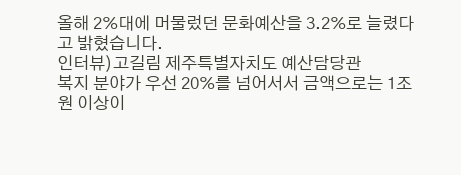올해 2%대에 머물렀던 문화예산을 3.2%로 늘렸다고 밝혔습니다.
인터뷰)고길림 제주특별자치도 예산담당관
복지 분야가 우선 20%를 넘어서서 금액으로는 1조원 이상이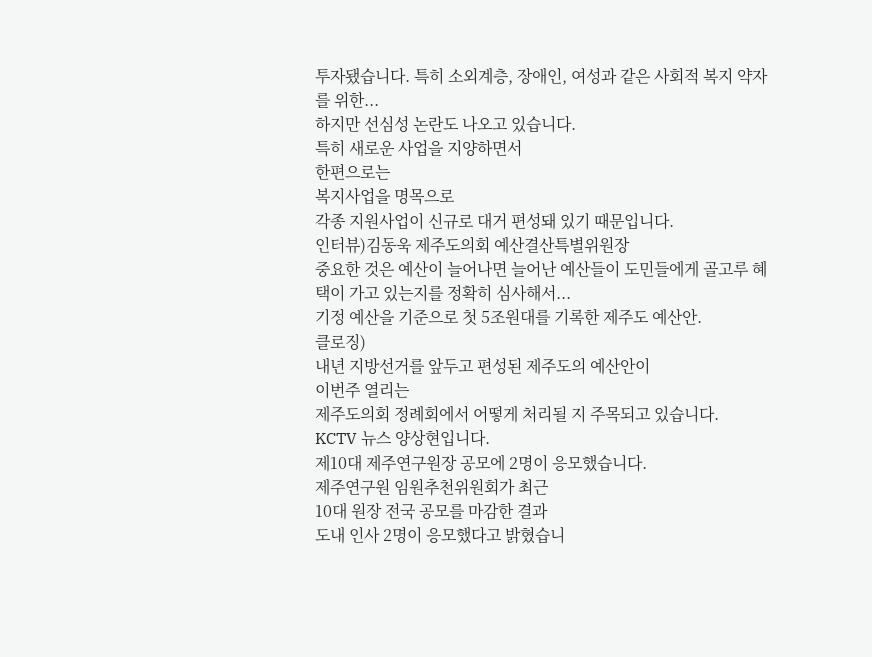투자됐습니다. 특히 소외계층, 장애인, 여성과 같은 사회적 복지 약자를 위한...
하지만 선심성 논란도 나오고 있습니다.
특히 새로운 사업을 지양하면서
한편으로는
복지사업을 명목으로
각종 지원사업이 신규로 대거 편성돼 있기 때문입니다.
인터뷰)김동욱 제주도의회 예산결산특별위원장
중요한 것은 예산이 늘어나면 늘어난 예산들이 도민들에게 골고루 혜택이 가고 있는지를 정확히 심사해서...
기정 예산을 기준으로 첫 5조원대를 기록한 제주도 예산안.
클로징)
내년 지방선거를 앞두고 편성된 제주도의 예산안이
이번주 열리는
제주도의회 정례회에서 어떻게 처리될 지 주목되고 있습니다.
KCTV 뉴스 양상현입니다.
제10대 제주연구원장 공모에 2명이 응모했습니다.
제주연구원 임원추천위원회가 최근
10대 원장 전국 공모를 마감한 결과
도내 인사 2명이 응모했다고 밝혔습니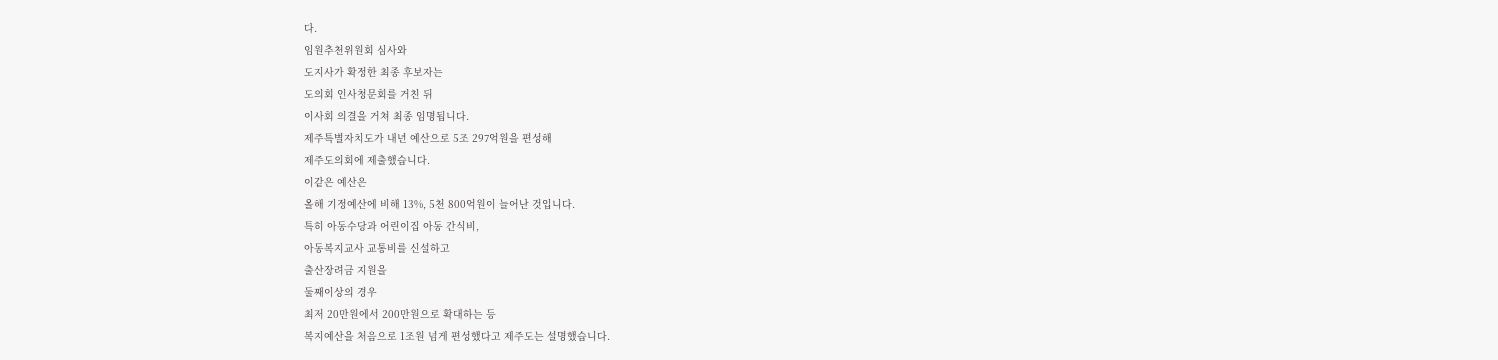다.
임원추천위원회 심사와
도지사가 확정한 최종 후보자는
도의회 인사청문회를 거친 뒤
이사회 의결을 거쳐 최종 임명됩니다.
제주특별자치도가 내년 예산으로 5조 297억원을 편성해
제주도의회에 제출했습니다.
이같은 예산은
올해 기정예산에 비해 13%, 5천 800억원이 늘어난 것입니다.
특히 아동수당과 어린이집 아동 간식비,
아동복지교사 교통비를 신설하고
출산장려금 지원을
둘째이상의 경우
최저 20만원에서 200만원으로 확대하는 등
복지예산을 처음으로 1조원 넘게 편성했다고 제주도는 설명했습니다.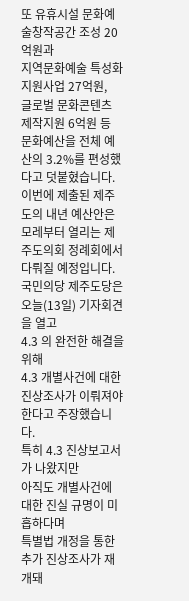또 유휴시설 문화예술창작공간 조성 20억원과
지역문화예술 특성화 지원사업 27억원,
글로벌 문화콘텐츠 제작지원 6억원 등
문화예산을 전체 예산의 3.2%를 편성했다고 덧붙혔습니다.
이번에 제출된 제주도의 내년 예산안은
모레부터 열리는 제주도의회 정례회에서 다뤄질 예정입니다.
국민의당 제주도당은
오늘(13일) 기자회견을 열고
4.3 의 완전한 해결을 위해
4.3 개별사건에 대한 진상조사가 이뤄져야 한다고 주장했습니다.
특히 4.3 진상보고서가 나왔지만
아직도 개별사건에 대한 진실 규명이 미흡하다며
특별법 개정을 통한
추가 진상조사가 재개돼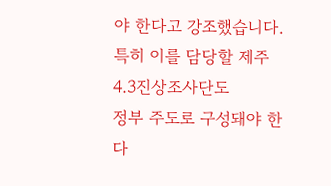야 한다고 강조했습니다.
특히 이를 담당할 제주4.3진상조사단도
정부 주도로 구성돼야 한다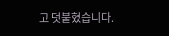고 덧붙혔습니다.